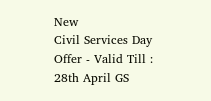New
Civil Services Day Offer - Valid Till : 28th April GS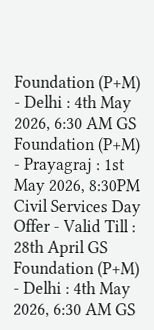Foundation (P+M) - Delhi : 4th May 2026, 6:30 AM GS Foundation (P+M) - Prayagraj : 1st May 2026, 8:30PM Civil Services Day Offer - Valid Till : 28th April GS Foundation (P+M) - Delhi : 4th May 2026, 6:30 AM GS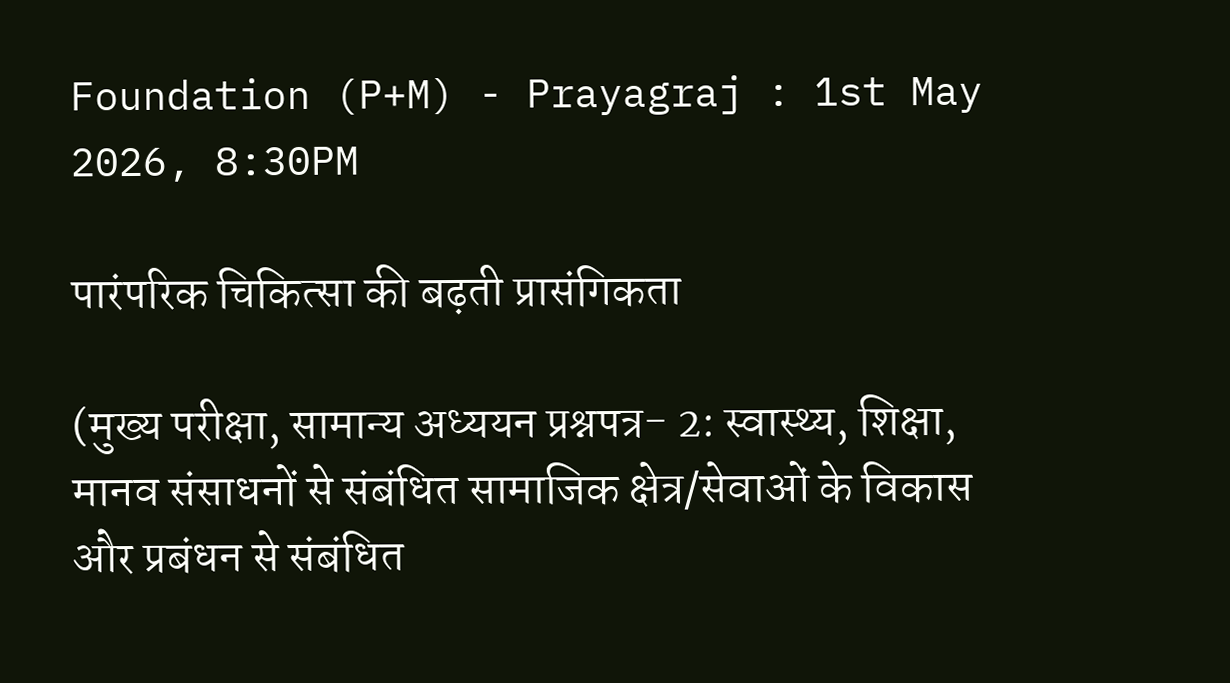Foundation (P+M) - Prayagraj : 1st May 2026, 8:30PM

पारंपरिक चिकित्सा की बढ़ती प्रासंगिकता

(मुख्य परीक्षा, सामान्य अध्ययन प्रश्नपत्र- 2: स्वास्थ्य, शिक्षा, मानव संसाधनों से संबंधित सामाजिक क्षेत्र/सेवाओं के विकास और प्रबंधन से संबंधित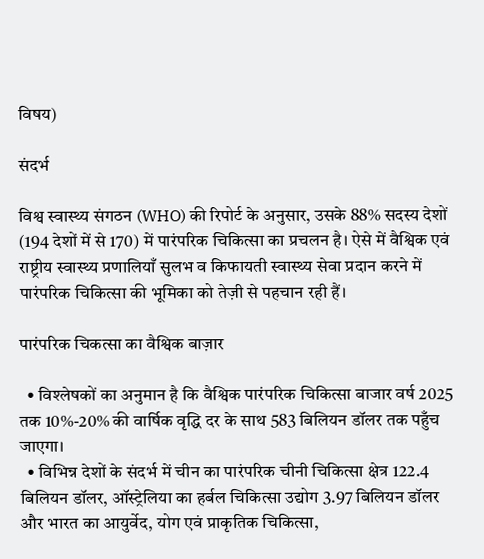विषय)

संदर्भ

विश्व स्वास्थ्य संगठन (WHO) की रिपोर्ट के अनुसार, उसके 88% सदस्य देशों (194 देशों में से 170) में पारंपरिक चिकित्सा का प्रचलन है। ऐसे में वैश्विक एवं राष्ट्रीय स्वास्थ्य प्रणालियाँ सुलभ व किफायती स्वास्थ्य सेवा प्रदान करने में पारंपरिक चिकित्सा की भूमिका को तेज़ी से पहचान रही हैं।

पारंपरिक चिकत्सा का वैश्विक बाज़ार

  • विश्लेषकों का अनुमान है कि वैश्विक पारंपरिक चिकित्सा बाजार वर्ष 2025 तक 10%-20% की वार्षिक वृद्धि दर के साथ 583 बिलियन डॉलर तक पहुँच जाएगा।
  • विभिन्न देशों के संदर्भ में चीन का पारंपरिक चीनी चिकित्सा क्षेत्र 122.4 बिलियन डॉलर, ऑस्ट्रेलिया का हर्बल चिकित्सा उद्योग 3.97 बिलियन डॉलर और भारत का आयुर्वेद, योग एवं प्राकृतिक चिकित्सा,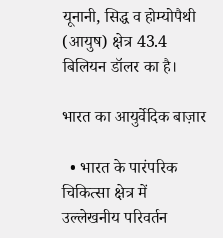यूनानी, सिद्ध व होम्योपैथी (आयुष) क्षेत्र 43.4 बिलियन डॉलर का है।

भारत का आयुर्वेदिक बाज़ार

  • भारत के पारंपरिक चिकित्सा क्षेत्र में उल्लेखनीय परिवर्तन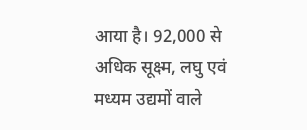आया है। 92,000 से अधिक सूक्ष्म, लघु एवं मध्यम उद्यमों वाले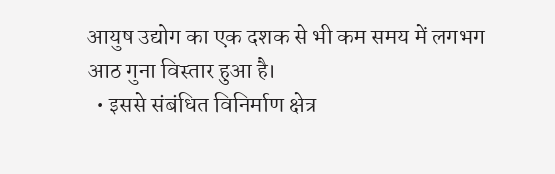आयुष उद्योग का एक दशक से भी कम समय में लगभग आठ गुना विस्तार हुआ है।
  • इससे संबंधित विनिर्माण क्षेत्र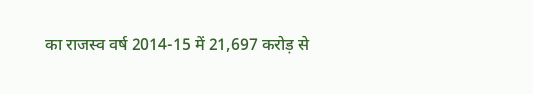का राजस्व वर्ष 2014-15 में 21,697 करोड़ से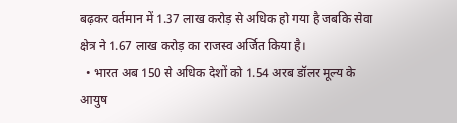बढ़कर वर्तमान में 1.37 लाख करोड़ से अधिक हो गया है जबकि सेवा क्षेत्र ने 1.67 लाख करोड़ का राजस्व अर्जित किया है।
  • भारत अब 150 से अधिक देशों को 1.54 अरब डॉलर मूल्य के आयुष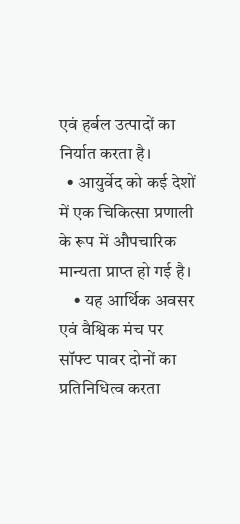एवं हर्बल उत्पादों का निर्यात करता है।
  • आयुर्वेद को कई देशों में एक चिकित्सा प्रणाली के रूप में औपचारिक मान्यता प्राप्त हो गई है।
    • यह आर्थिक अवसर एवं वैश्विक मंच पर सॉफ्ट पावर दोनों का प्रतिनिधित्व करता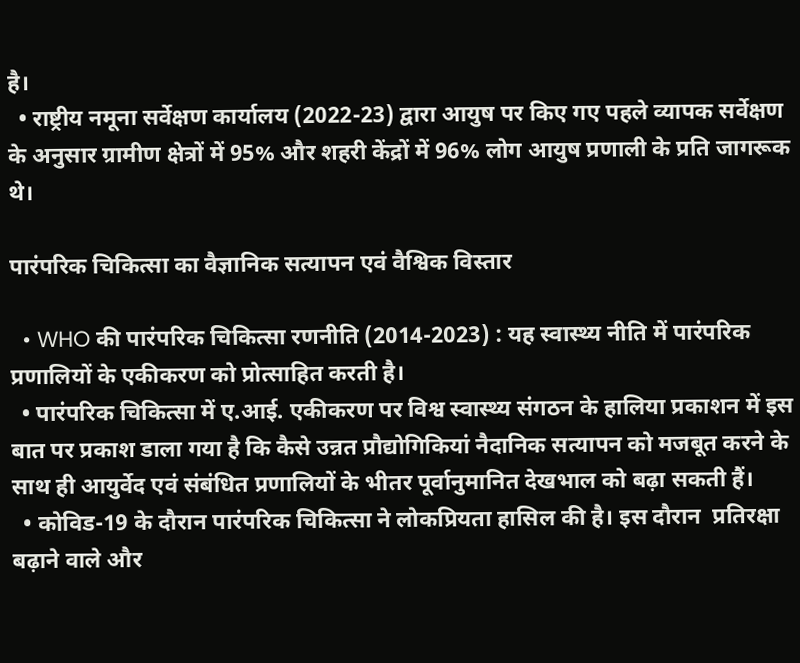है।
  • राष्ट्रीय नमूना सर्वेक्षण कार्यालय (2022-23) द्वारा आयुष पर किए गए पहले व्यापक सर्वेक्षण के अनुसार ग्रामीण क्षेत्रों में 95% और शहरी केंद्रों में 96% लोग आयुष प्रणाली के प्रति जागरूक थे।

पारंपरिक चिकित्सा का वैज्ञानिक सत्यापन एवं वैश्विक विस्तार

  • WHO की पारंपरिक चिकित्सा रणनीति (2014-2023) : यह स्वास्थ्य नीति में पारंपरिक प्रणालियों के एकीकरण को प्रोत्साहित करती है।
  • पारंपरिक चिकित्सा में ए.आई. एकीकरण पर विश्व स्वास्थ्य संगठन के हालिया प्रकाशन में इस बात पर प्रकाश डाला गया है कि कैसे उन्नत प्रौद्योगिकियां नैदानिक सत्यापन को मजबूत करने के साथ ही आयुर्वेद एवं संबंधित प्रणालियों के भीतर पूर्वानुमानित देखभाल को बढ़ा सकती हैं।
  • कोविड-19 के दौरान पारंपरिक चिकित्सा ने लोकप्रियता हासिल की है। इस दौरान  प्रतिरक्षा बढ़ाने वाले और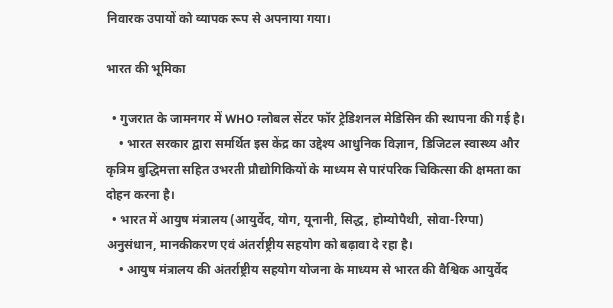निवारक उपायों को व्यापक रूप से अपनाया गया।

भारत की भूमिका

  • गुजरात के जामनगर में WHO ग्लोबल सेंटर फॉर ट्रेडिशनल मेडिसिन की स्थापना की गई है।
    • भारत सरकार द्वारा समर्थित इस केंद्र का उद्देश्य आधुनिक विज्ञान, डिजिटल स्वास्थ्य और कृत्रिम बुद्धिमत्ता सहित उभरती प्रौद्योगिकियों के माध्यम से पारंपरिक चिकित्सा की क्षमता का दोहन करना है।
  • भारत में आयुष मंत्रालय (आयुर्वेद, योग, यूनानी, सिद्ध, होम्योपैथी, सोवा-रिग्पा) अनुसंधान, मानकीकरण एवं अंतर्राष्ट्रीय सहयोग को बढ़ावा दे रहा है।
    • आयुष मंत्रालय की अंतर्राष्ट्रीय सहयोग योजना के माध्यम से भारत की वैश्विक आयुर्वेद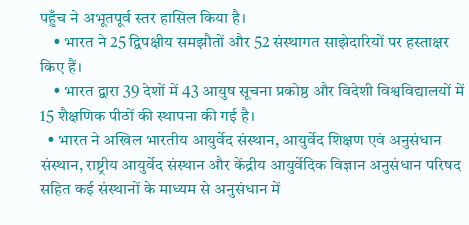पहुँच ने अभूतपूर्व स्तर हासिल किया है।
    • भारत ने 25 द्विपक्षीय समझौतों और 52 संस्थागत साझेदारियों पर हस्ताक्षर किए हैं।
    • भारत द्वारा 39 देशों में 43 आयुष सूचना प्रकोष्ठ और विदेशी विश्वविद्यालयों में 15 शैक्षणिक पीठों की स्थापना की गई है।
  • भारत ने अखिल भारतीय आयुर्वेद संस्थान, आयुर्वेद शिक्षण एवं अनुसंधान संस्थान, राष्ट्रीय आयुर्वेद संस्थान और केंद्रीय आयुर्वेदिक विज्ञान अनुसंधान परिषद सहित कई संस्थानों के माध्यम से अनुसंधान में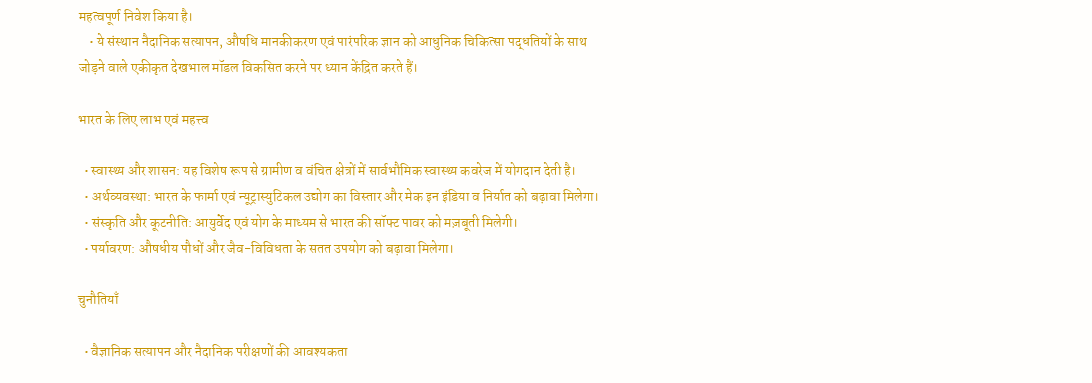महत्वपूर्ण निवेश किया है।
    • ये संस्थान नैदानिक सत्यापन, औषधि मानकीकरण एवं पारंपरिक ज्ञान को आधुनिक चिकित्सा पद्धतियों के साथ जोड़ने वाले एकीकृत देखभाल मॉडल विकसित करने पर ध्यान केंद्रित करते हैं।

भारत के लिए लाभ एवं महत्त्व

  • स्वास्थ्य और शासन: यह विशेष रूप से ग्रामीण व वंचित क्षेत्रों में सार्वभौमिक स्वास्थ्य कवरेज में योगदान देती है।
  • अर्थव्यवस्था: भारत के फार्मा एवं न्यूट्रास्युटिकल उद्योग का विस्तार और मेक इन इंडिया व निर्यात को बढ़ावा मिलेगा।
  • संस्कृति और कूटनीति: आयुर्वेद एवं योग के माध्यम से भारत की सॉफ्ट पावर को मज़बूती मिलेगी।
  • पर्यावरण: औषधीय पौधों और जैव-विविधता के सतत उपयोग को बढ़ावा मिलेगा।

चुनौतियाँ

  • वैज्ञानिक सत्यापन और नैदानिक परीक्षणों की आवश्यकता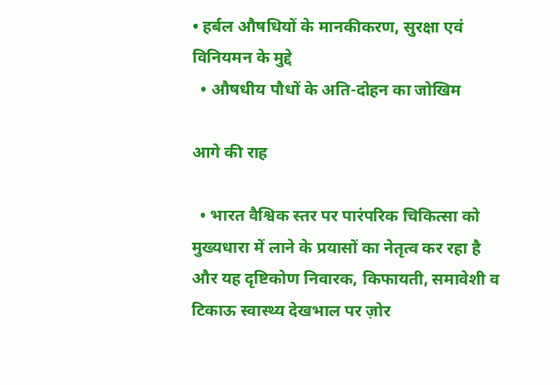• हर्बल औषधियों के मानकीकरण, सुरक्षा एवं विनियमन के मुद्दे
  • औषधीय पौधों के अति-दोहन का जोखिम

आगे की राह

  • भारत वैश्विक स्तर पर पारंपरिक चिकित्सा को मुख्यधारा में लाने के प्रयासों का नेतृत्व कर रहा है और यह दृष्टिकोण निवारक, किफायती, समावेशी व टिकाऊ स्वास्थ्य देखभाल पर ज़ोर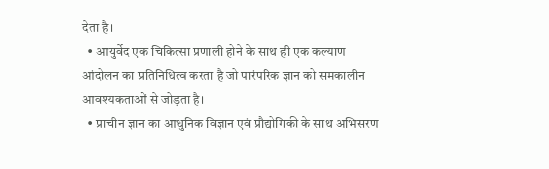देता है।
  • आयुर्वेद एक चिकित्सा प्रणाली होने के साथ ही एक कल्याण आंदोलन का प्रतिनिधित्व करता है जो पारंपरिक ज्ञान को समकालीन आवश्यकताओं से जोड़ता है।
  • प्राचीन ज्ञान का आधुनिक विज्ञान एवं प्रौद्योगिकी के साथ अभिसरण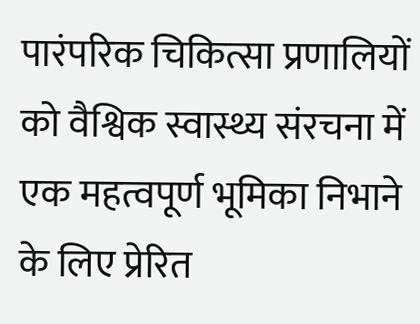पारंपरिक चिकित्सा प्रणालियों को वैश्विक स्वास्थ्य संरचना में एक महत्वपूर्ण भूमिका निभाने के लिए प्रेरित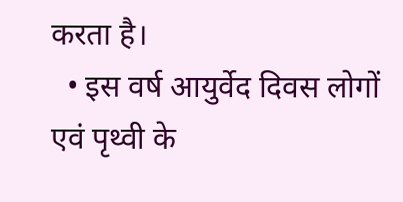करता है।
  • इस वर्ष आयुर्वेद दिवस लोगों एवं पृथ्वी के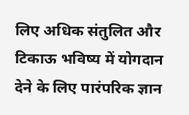लिए अधिक संतुलित और टिकाऊ भविष्य में योगदान देने के लिए पारंपरिक ज्ञान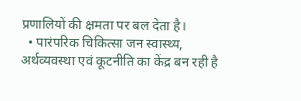प्रणालियों की क्षमता पर बल देता है।
  • पारंपरिक चिकित्सा जन स्वास्थ्य, अर्थव्यवस्था एवं कूटनीति का केंद्र बन रही है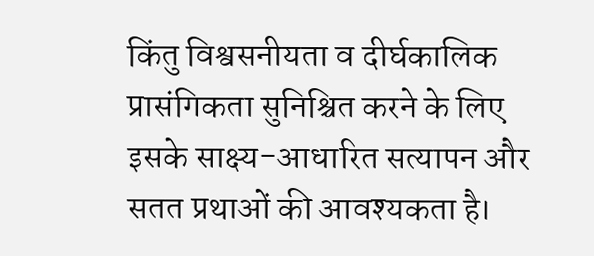किंतु विश्वसनीयता व दीर्घकालिक प्रासंगिकता सुनिश्चित करने के लिए इसके साक्ष्य-आधारित सत्यापन और सतत प्रथाओं की आवश्यकता है।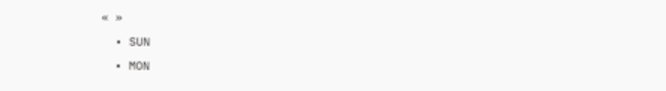« »
  • SUN
  • MON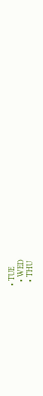• TUE
  • WED
  • THU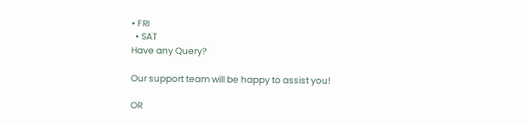• FRI
  • SAT
Have any Query?

Our support team will be happy to assist you!

OR